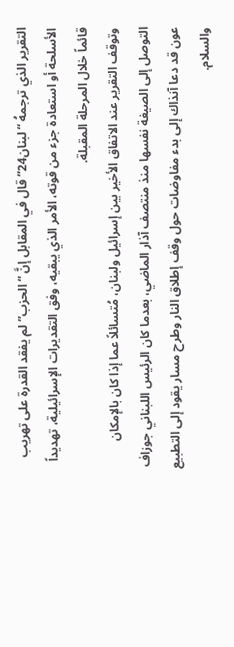التقرير الذي ترجمهُ “لبنان24” قال في المقابل إنَّ “الحزب” لم يفقد القدرة على تهريب الأسلحة أو استعادة جزء من قوته، الأمر الذي يبقيه، وفق التقديرات الإسرائيلية، تهديداً قائماً خلال المرحلة المقبلة.
وتوقف التقرير عند الاتفاق الأخير بين إسرائيل ولبنان، مُتسائلاً عما إذا كان بالإمكان التوصل إلى الصيغة نفسها منذ منتصف آذار الماضي، بعدما كان الرئيس اللبناني جوزاف عون قد دعا آنذاك إلى بدء مفاوضات حول وقف إطلاق النار وطرح مسار يقود إلى التطبيع والسلام.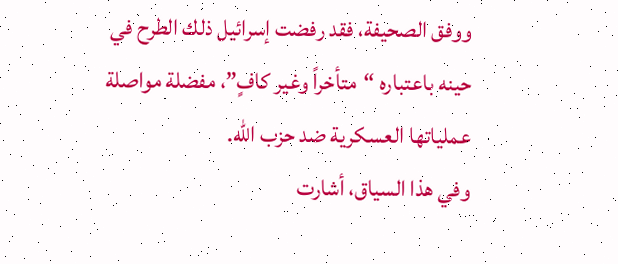ووفق الصحيفة، فقد رفضت إسرائيل ذلك الطرح في حينه باعتباره “متأخراً وغير كافٍ”، مفضلة مواصلة عملياتها العسكرية ضد حزب الله.
وفي هذا السياق، أشارت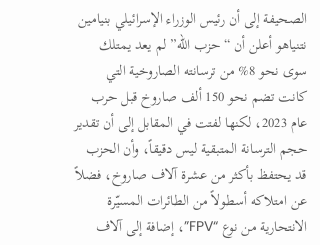الصحيفة إلى أن رئيس الوزراء الإسرائيلي بنيامين نتنياهو أعلن أن “حزب الله” لم يعد يمتلك سوى نحو 8% من ترسانته الصاروخية التي كانت تضم نحو 150 ألف صاروخ قبل حرب عام 2023، لكنها لفتت في المقابل إلى أن تقدير حجم الترسانة المتبقية ليس دقيقاً، وأن الحزب قد يحتفظ بأكثر من عشرة آلاف صاروخ، فضلاً عن امتلاكه أسطولاً من الطائرات المسيّرة الانتحارية من نوع “FPV”، إضافة إلى آلاف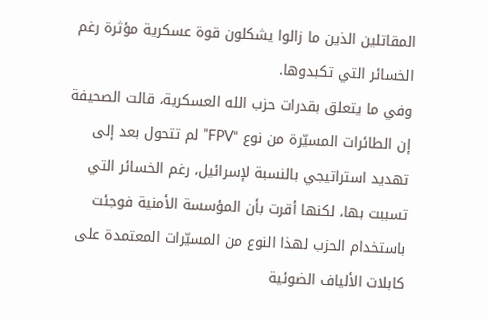المقاتلين الذين ما زالوا يشكلون قوة عسكرية مؤثرة رغم الخسائر التي تكبدوها.
وفي ما يتعلق بقدرات حزب الله العسكرية، قالت الصحيفة إن الطائرات المسيّرة من نوع “FPV” لم تتحول بعد إلى تهديد استراتيجي بالنسبة لإسرائيل، رغم الخسائر التي تسببت بها، لكنها أقرت بأن المؤسسة الأمنية فوجئت باستخدام الحزب لهذا النوع من المسيّرات المعتمدة على كابلات الألياف الضوئية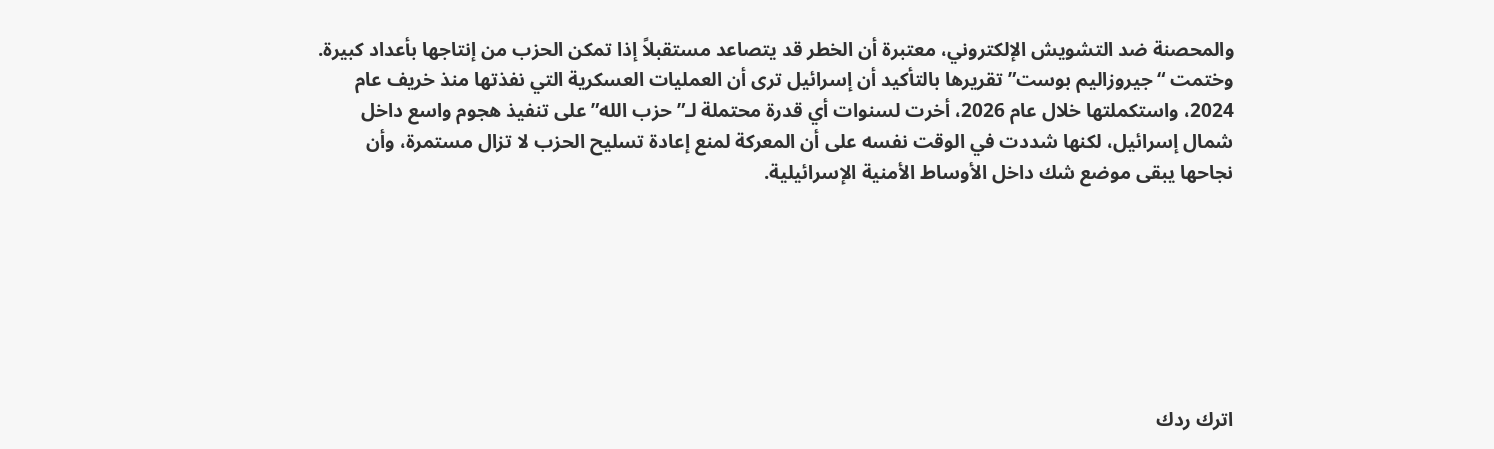والمحصنة ضد التشويش الإلكتروني، معتبرة أن الخطر قد يتصاعد مستقبلاً إذا تمكن الحزب من إنتاجها بأعداد كبيرة.
وختمت “جيروزاليم بوست” تقريرها بالتأكيد أن إسرائيل ترى أن العمليات العسكرية التي نفذتها منذ خريف عام 2024، واستكملتها خلال عام 2026، أخرت لسنوات أي قدرة محتملة لـ”حزب الله” على تنفيذ هجوم واسع داخل شمال إسرائيل، لكنها شددت في الوقت نفسه على أن المعركة لمنع إعادة تسليح الحزب لا تزال مستمرة، وأن نجاحها يبقى موضع شك داخل الأوساط الأمنية الإسرائيلية.







اترك ردك